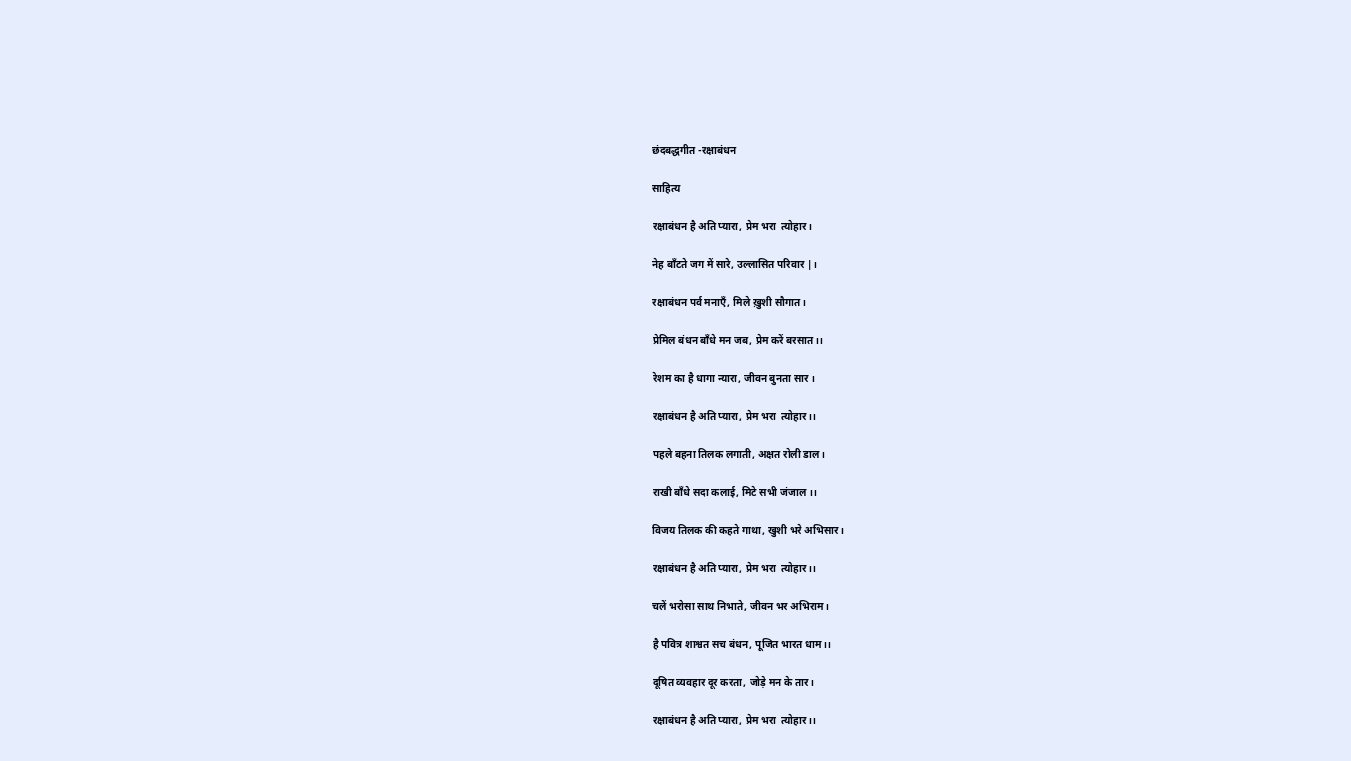छंदबद्धगीत -रक्षाबंधन

साहित्य

रक्षाबंधन है अति प्यारा, प्रेम भरा  त्योहार।

नेह बाँटते जग में सारे, उल्लासित परिवार |।

रक्षाबंधन पर्व मनाएँ, मिले ख़ुशी सौगात।

प्रेमिल बंधन बाँधे मन जब, प्रेम करें बरसात।।

रेशम का है धागा न्यारा, जीवन बुनता सार ।

रक्षाबंधन है अति प्यारा, प्रेम भरा  त्योहार।।

पहले बहना तिलक लगाती, अक्षत रोली डाल।

राखी बाँधे सदा कलाई, मिटे सभी जंजाल ।।

विजय तिलक की कहते गाथा, खुशी भरे अभिसार।

रक्षाबंधन है अति प्यारा, प्रेम भरा  त्योहार।।

चलें भरोसा साथ निभाते, जीवन भर अभिराम।

है पवित्र शाश्वत सच बंधन, पूजित भारत धाम।।

दूषित व्यवहार दूर करता, जोड़े मन के तार।

रक्षाबंधन है अति प्यारा, प्रेम भरा  त्योहार‌।।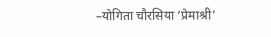–योगिता चौरसिया ‘प्रेमाश्री’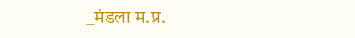_मंडला म.प्र.